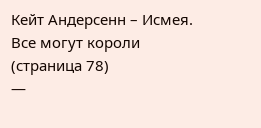Кейт Андерсенн – Исмея. Все могут короли (страница 78)
—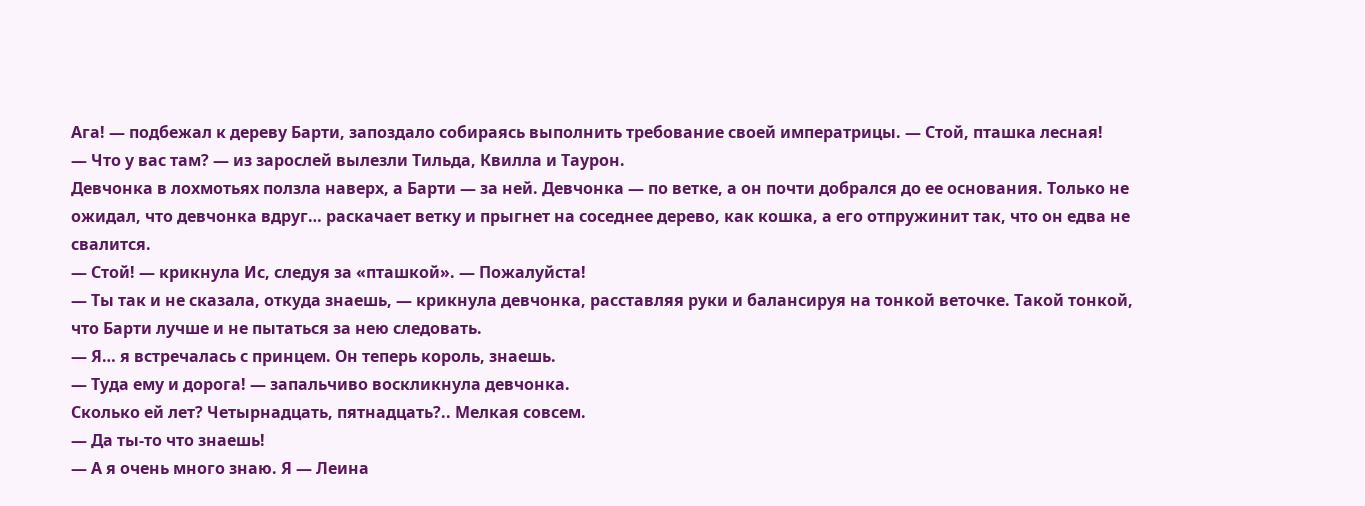Ага! — подбежал к дереву Барти, запоздало собираясь выполнить требование своей императрицы. — Стой, пташка лесная!
— Что у вас там? — из зарослей вылезли Тильда, Квилла и Таурон.
Девчонка в лохмотьях ползла наверх, а Барти — за ней. Девчонка — по ветке, а он почти добрался до ее основания. Только не ожидал, что девчонка вдруг… раскачает ветку и прыгнет на соседнее дерево, как кошка, а его отпружинит так, что он едва не свалится.
— Стой! — крикнула Ис, следуя за «пташкой». — Пожалуйста!
— Ты так и не сказала, откуда знаешь, — крикнула девчонка, расставляя руки и балансируя на тонкой веточке. Такой тонкой, что Барти лучше и не пытаться за нею следовать.
— Я… я встречалась с принцем. Он теперь король, знаешь.
— Туда ему и дорога! — запальчиво воскликнула девчонка.
Сколько ей лет? Четырнадцать, пятнадцать?.. Мелкая совсем.
— Да ты-то что знаешь!
— А я очень много знаю. Я — Леина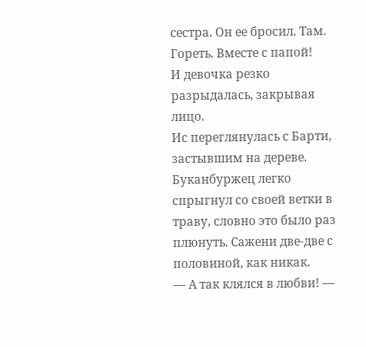сестра. Он ее бросил. Там. Гореть. Вместе с папой!
И девочка резко разрыдалась, закрывая лицо.
Ис переглянулась с Барти, застывшим на дереве. Буканбуржец легко спрыгнул со своей ветки в траву, словно это было раз плюнуть. Сажени две-две с половиной, как никак.
— А так клялся в любви! —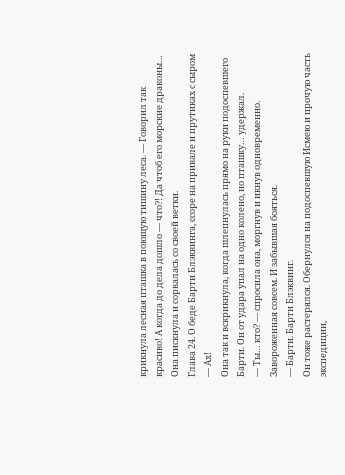крикнула лесная пташка в поющую тишину леса. — Говорил так красиво! А когда до дела дошло — что?! Да чтоб его морские драконы…
Она пискнула и сорвалась со своей ветки.
Глава 24. О беде Барти Блэквинга, ссоре на привале и прутиках с сыром
— Ах!
Она так и вскрикнула, когда шлепнулась прямо на руки подоспевшего Барти. Он от удара упал на одно колено, но пташку… удержал.
— Ты… кто? — спросила она, моргнув и икнув одновременно.
Завороженная совсем. И забывшая бояться.
— Барти. Барти Блэквинг.
Он тоже растерялся. Обернулся на подоспевшую Исмею и прочую часть экспедиции,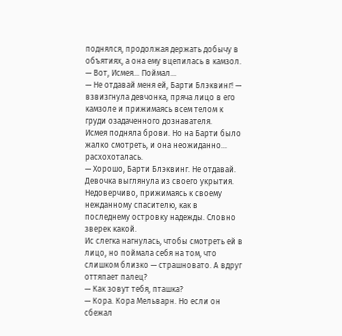поднялся, продолжая держать добычу в объятиях, а она ему вцепилась в камзол.
— Вот, Исмея… Поймал…
— Не отдавай меня ей, Барти Блэквинг! — взвизгнула девчонка, пряча лицо в его камзоле и прижимаясь всем телом к груди озадаченного дознавателя.
Исмея подняла брови. Но на Барти было жалко смотреть, и она неожиданно… расхохоталась.
— Хорошо, Барти Блэквинг. Не отдавай.
Девочка выглянула из своего укрытия. Недоверчиво, прижимаясь к своему нежданному спасителю, как в последнему островку надежды. Словно зверек какой.
Ис слегка нагнулась, чтобы смотреть ей в лицо, но поймала себя на том, что слишком близко — страшновато. А вдруг оттяпает палец?
— Как зовут тебя, пташка?
— Кора. Кора Мельварн. Но если он сбежал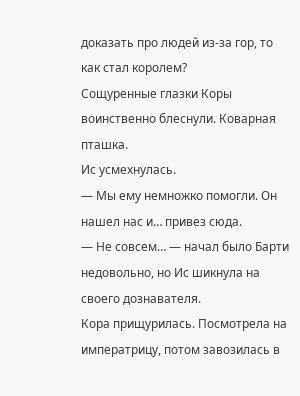доказать про людей из-за гор, то как стал королем?
Сощуренные глазки Коры воинственно блеснули. Коварная пташка.
Ис усмехнулась.
— Мы ему немножко помогли. Он нашел нас и… привез сюда.
— Не совсем… — начал было Барти недовольно, но Ис шикнула на своего дознавателя.
Кора прищурилась. Посмотрела на императрицу, потом завозилась в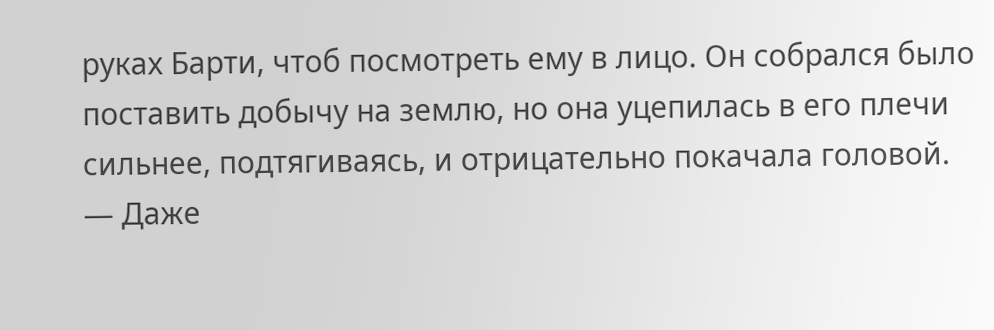руках Барти, чтоб посмотреть ему в лицо. Он собрался было поставить добычу на землю, но она уцепилась в его плечи сильнее, подтягиваясь, и отрицательно покачала головой.
— Даже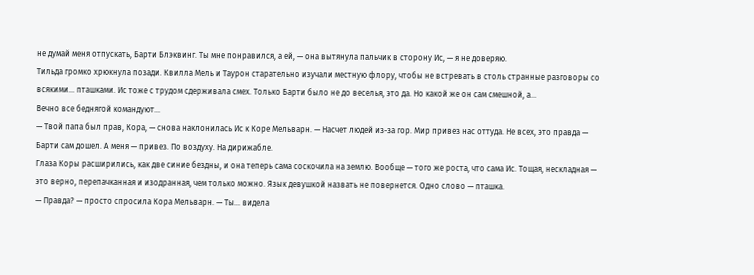не думай меня отпускать, Барти Блэквинг. Ты мне понравился, а ей, — она вытянула пальчик в сторону Ис, — я не доверяю.
Тильда громко хрюкнула позади. Квилла Мель и Таурон старательно изучали местную флору, чтобы не встревать в столь странные разговоры со всякими… пташками. Ис тоже с трудом сдерживала смех. Только Барти было не до веселья, это да. Но какой же он сам смешной, а…
Вечно все беднягой командуют…
— Твой папа был прав, Кора, — снова наклонилась Ис к Коре Мельварн. — Насчет людей из-за гор. Мир привез нас оттуда. Не всех, это правда — Барти сам дошел. А меня — привез. По воздуху. На дирижабле.
Глаза Коры расширились, как две синие бездны, и она теперь сама соскочила на землю. Вообще — того же роста, что сама Ис. Тощая, нескладная — это верно, перепачканная и изодранная, чем только можно. Язык девушкой назвать не повернется. Одно слово — пташка.
— Правда? — просто спросила Кора Мельварн. — Ты… видела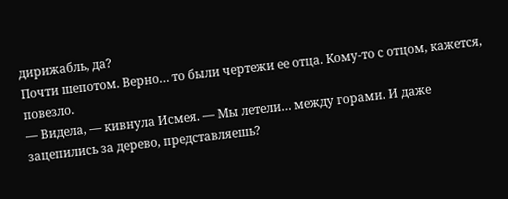дирижабль, да?
Почти шепотом. Верно… то были чертежи ее отца. Кому-то с отцом, кажется, повезло.
— Видела, — кивнула Исмея. — Мы летели… между горами. И даже зацепились за дерево, представляешь?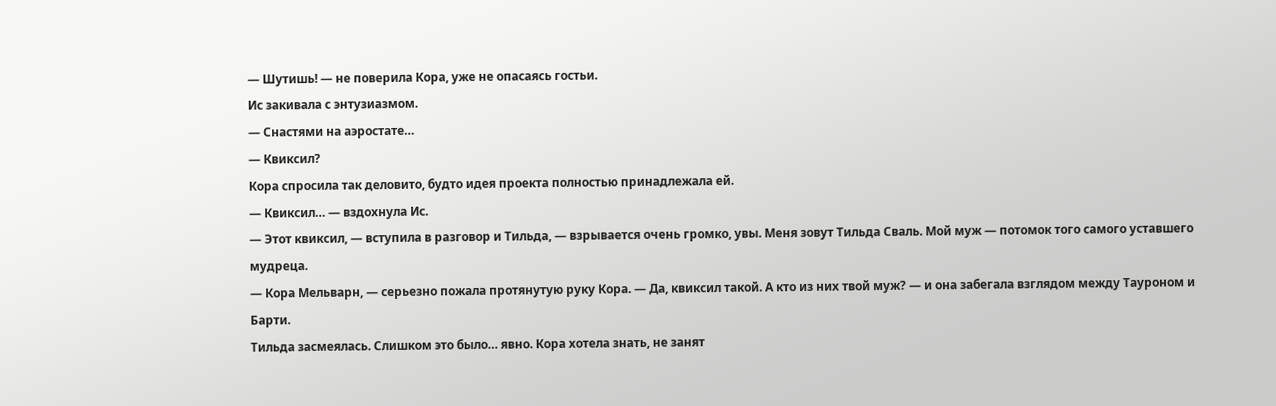— Шутишь! — не поверила Кора, уже не опасаясь гостьи.
Ис закивала с энтузиазмом.
— Снастями на аэростате…
— Квиксил?
Кора спросила так деловито, будто идея проекта полностью принадлежала ей.
— Квиксил… — вздохнула Ис.
— Этот квиксил, — вступила в разговор и Тильда, — взрывается очень громко, увы. Меня зовут Тильда Сваль. Мой муж — потомок того самого уставшего мудреца.
— Кора Мельварн, — серьезно пожала протянутую руку Кора. — Да, квиксил такой. А кто из них твой муж? — и она забегала взглядом между Тауроном и Барти.
Тильда засмеялась. Слишком это было… явно. Кора хотела знать, не занят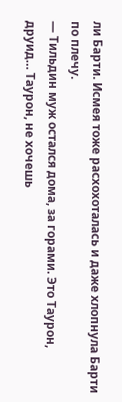ли Барти. Исмея тоже расхохоталась и даже хлопнула Барти по плечу.
— Тильдин муж остался дома, за горами. Это Таурон, друид… Таурон, не хочешь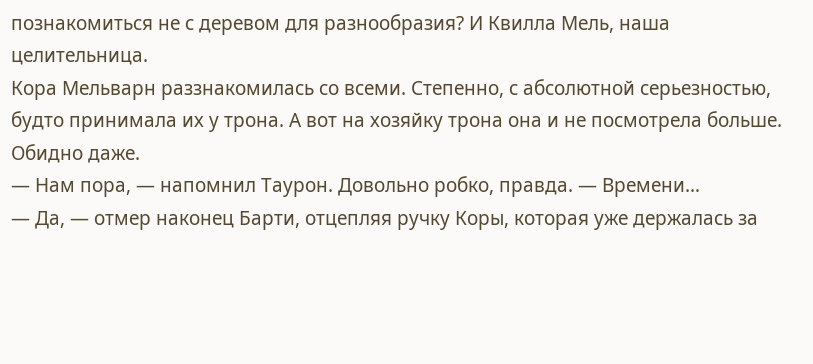познакомиться не с деревом для разнообразия? И Квилла Мель, наша целительница.
Кора Мельварн раззнакомилась со всеми. Степенно, с абсолютной серьезностью, будто принимала их у трона. А вот на хозяйку трона она и не посмотрела больше. Обидно даже.
— Нам пора, — напомнил Таурон. Довольно робко, правда. — Времени…
— Да, — отмер наконец Барти, отцепляя ручку Коры, которая уже держалась за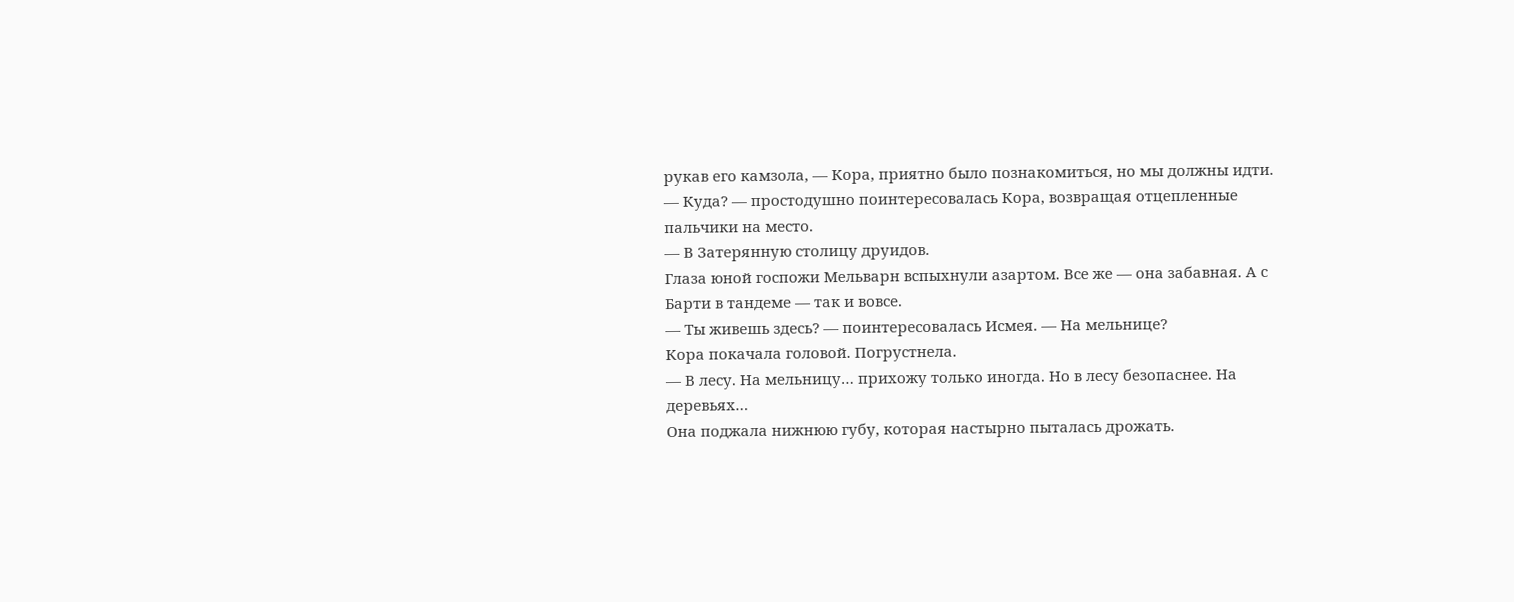рукав его камзола, — Кора, приятно было познакомиться, но мы должны идти.
— Куда? — простодушно поинтересовалась Кора, возвращая отцепленные пальчики на место.
— В Затерянную столицу друидов.
Глаза юной госпожи Мельварн вспыхнули азартом. Все же — она забавная. А с Барти в тандеме — так и вовсе.
— Ты живешь здесь? — поинтересовалась Исмея. — На мельнице?
Кора покачала головой. Погрустнела.
— В лесу. На мельницу… прихожу только иногда. Но в лесу безопаснее. На деревьях…
Она поджала нижнюю губу, которая настырно пыталась дрожать.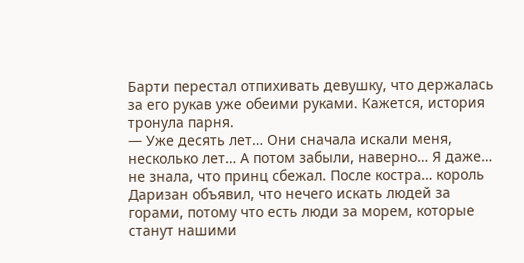Барти перестал отпихивать девушку, что держалась за его рукав уже обеими руками. Кажется, история тронула парня.
— Уже десять лет… Они сначала искали меня, несколько лет… А потом забыли, наверно… Я даже… не знала, что принц сбежал. После костра… король Даризан объявил, что нечего искать людей за горами, потому что есть люди за морем, которые станут нашими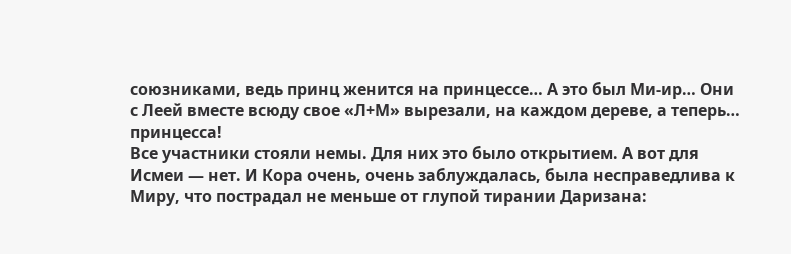союзниками, ведь принц женится на принцессе… А это был Ми-ир… Они с Леей вместе всюду свое «Л+М» вырезали, на каждом дереве, а теперь… принцесса!
Все участники стояли немы. Для них это было открытием. А вот для Исмеи — нет. И Кора очень, очень заблуждалась, была несправедлива к Миру, что пострадал не меньше от глупой тирании Даризана: